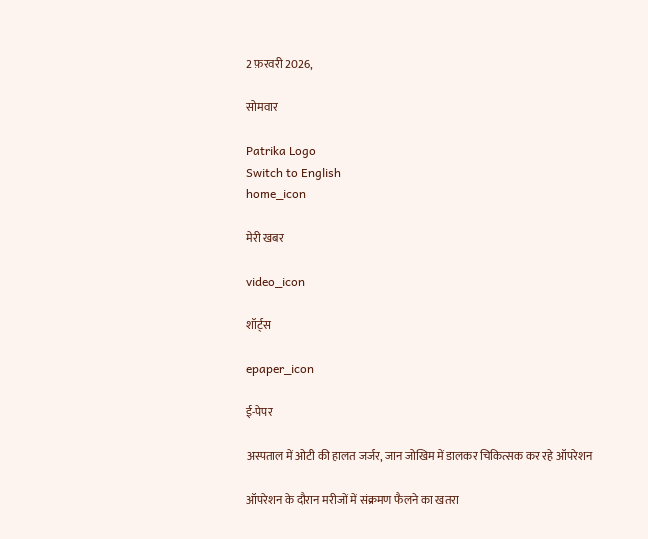2 फ़रवरी 2026,

सोमवार

Patrika Logo
Switch to English
home_icon

मेरी खबर

video_icon

शॉर्ट्स

epaper_icon

ई-पेपर

अस्पताल में ओटी की हालत जर्जर, जान जोखिम में डालकर चिकित्सक कर रहे ऑपरेशन

ऑपरेशन के दौरान मरीजों में संक्रमण फैलने का खतरा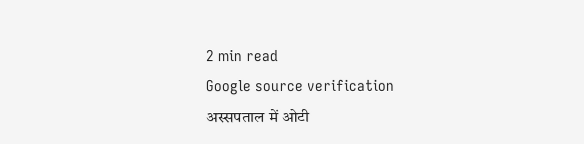2 min read
Google source verification
अस्सपताल में ओटी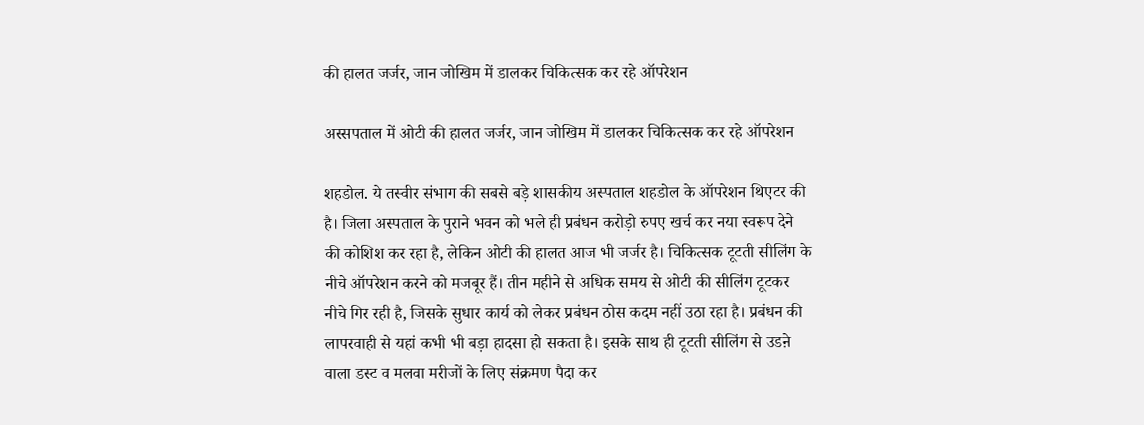की हालत जर्जर, जान जोखिम में डालकर चिकित्सक कर रहे ऑपरेशन

अस्सपताल में ओटी की हालत जर्जर, जान जोखिम में डालकर चिकित्सक कर रहे ऑपरेशन

शहडोल. ये तस्वीर संभाग की सबसे बड़े शासकीय अस्पताल शहडोल के ऑपरेशन थिएटर की है। जिला अस्पताल के पुराने भवन को भले ही प्रबंधन करोड़ो रुपए खर्च कर नया स्वरूप देने की कोशिश कर रहा है, लेकिन ओटी की हालत आज भी जर्जर है। चिकित्सक टूटती सीलिंग के नीचे ऑपरेशन करने को मजबूर हैं। तीन महीने से अधिक समय से ओटी की सीलिंग टूटकर नीचे गिर रही है, जिसके सुधार कार्य को लेकर प्रबंधन ठोस कदम नहीं उठा रहा है। प्रबंधन की लापरवाही से यहां कभी भी बड़ा हादसा हो सकता है। इसके साथ ही टूटती सीलिंग से उडऩे वाला डस्ट व मलवा मरीजों के लिए संक्रमण पैदा कर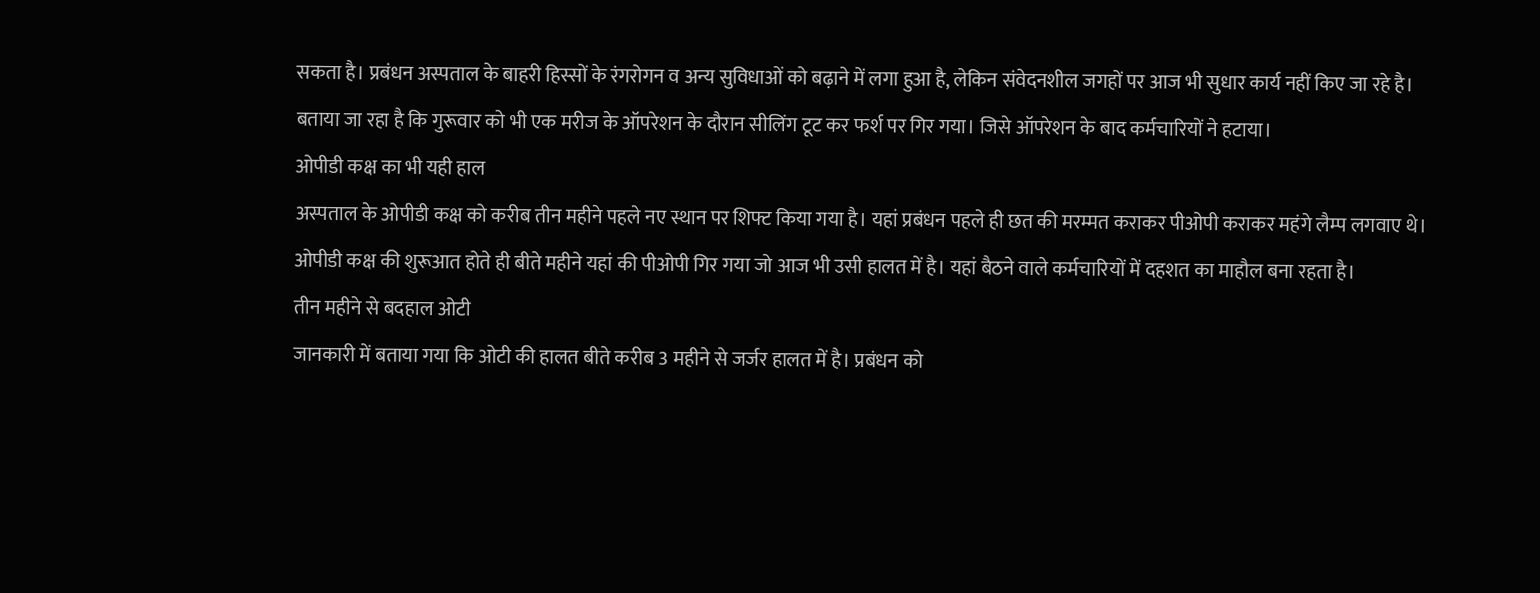सकता है। प्रबंधन अस्पताल के बाहरी हिस्सों के रंगरोगन व अन्य सुविधाओं को बढ़ाने में लगा हुआ है, लेकिन संवेदनशील जगहों पर आज भी सुधार कार्य नहीं किए जा रहे है। बताया जा रहा है कि गुरूवार को भी एक मरीज के ऑपरेशन के दौरान सीलिंग टूट कर फर्श पर गिर गया। जिसे ऑपरेशन के बाद कर्मचारियों ने हटाया।
ओपीडी कक्ष का भी यही हाल
अस्पताल के ओपीडी कक्ष को करीब तीन महीने पहले नए स्थान पर शिफ्ट किया गया है। यहां प्रबंधन पहले ही छत की मरम्मत कराकर पीओपी कराकर महंगे लैम्प लगवाए थे। ओपीडी कक्ष की शुरूआत होते ही बीते महीने यहां की पीओपी गिर गया जो आज भी उसी हालत में है। यहां बैठने वाले कर्मचारियों में दहशत का माहौल बना रहता है।
तीन महीने से बदहाल ओटी
जानकारी में बताया गया कि ओटी की हालत बीते करीब 3 महीने से जर्जर हालत में है। प्रबंधन को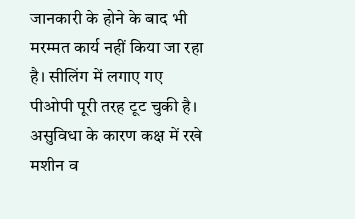जानकारी के होने के बाद भी मरम्मत कार्य नहीं किया जा रहा है। सीलिंग में लगाए गए पीओपी पूरी तरह टूट चुकी है। असुविधा के कारण कक्ष में रखे मशीन व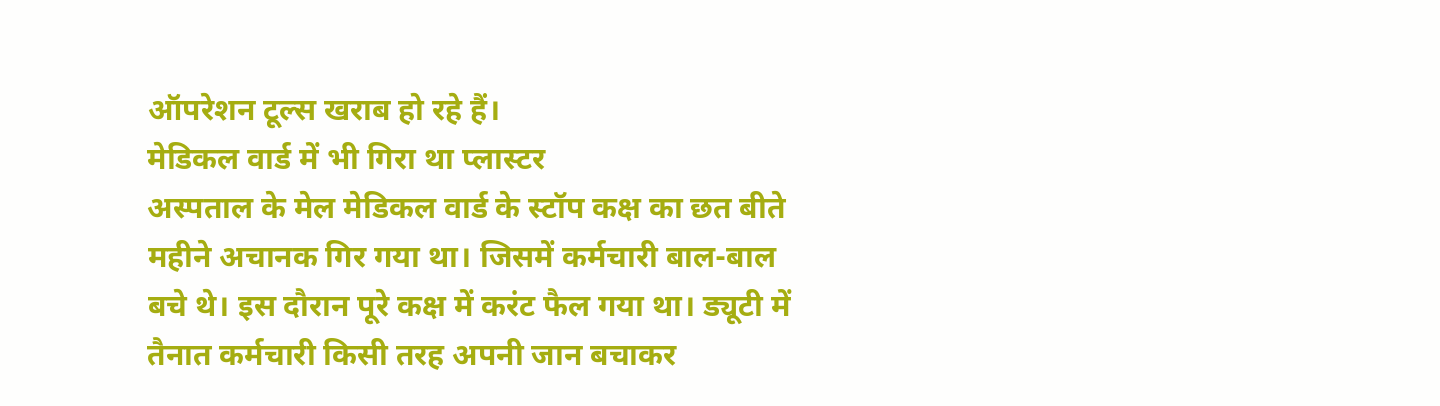ऑपरेशन टूल्स खराब हो रहे हैं।
मेडिकल वार्ड में भी गिरा था प्लास्टर
अस्पताल के मेल मेडिकल वार्ड के स्टॉप कक्ष का छत बीते महीने अचानक गिर गया था। जिसमें कर्मचारी बाल-बाल बचे थे। इस दौरान पूरे कक्ष में करंट फैल गया था। ड्यूटी में तैनात कर्मचारी किसी तरह अपनी जान बचाकर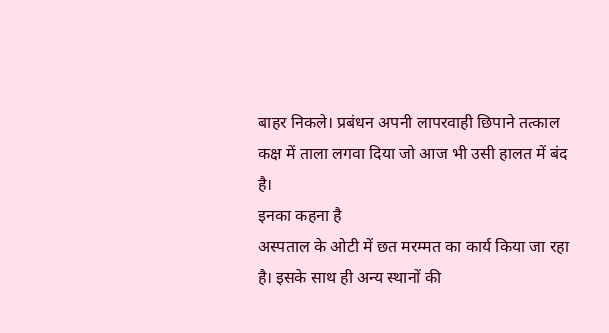बाहर निकले। प्रबंधन अपनी लापरवाही छिपाने तत्काल कक्ष में ताला लगवा दिया जो आज भी उसी हालत में बंद है।
इनका कहना है
अस्पताल के ओटी में छत मरम्मत का कार्य किया जा रहा है। इसके साथ ही अन्य स्थानों की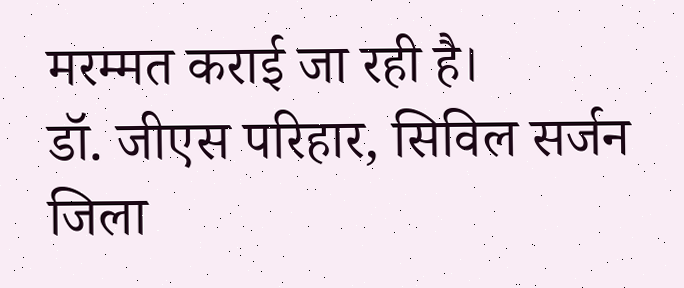मरम्मत कराई जा रही है।
डॉ. जीएस परिहार, सिविल सर्जन जिला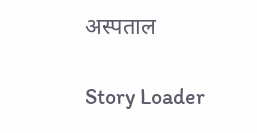अस्पताल

Story Loader